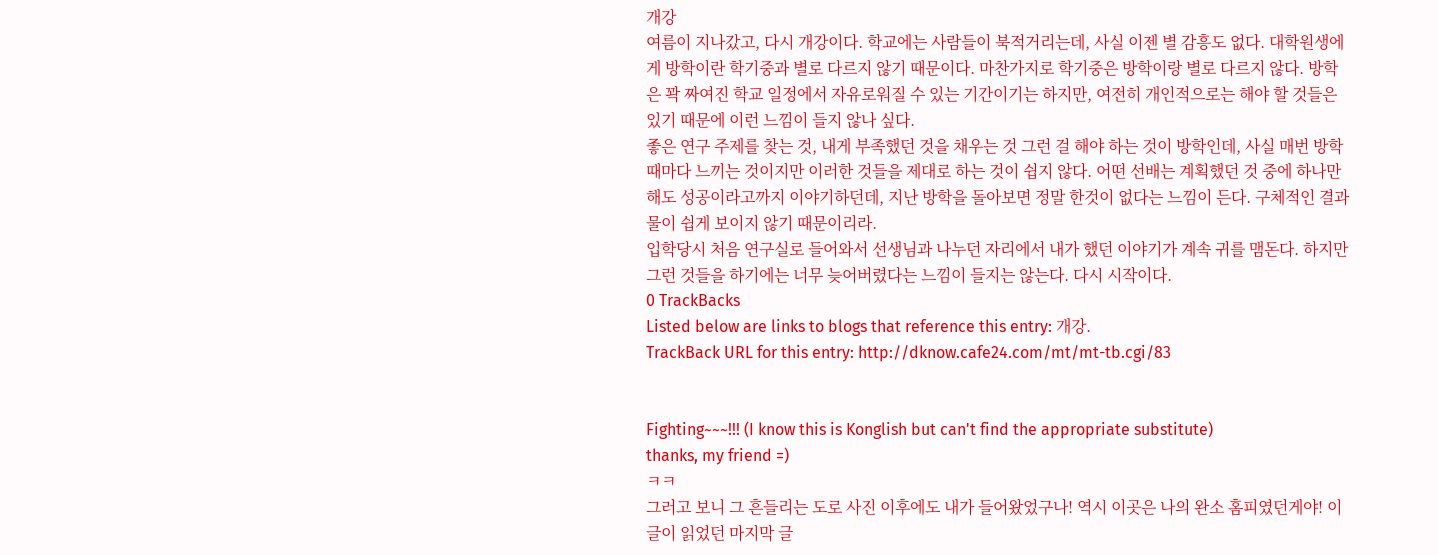개강
여름이 지나갔고, 다시 개강이다. 학교에는 사람들이 북적거리는데, 사실 이젠 별 감흥도 없다. 대학원생에게 방학이란 학기중과 별로 다르지 않기 때문이다. 마찬가지로 학기중은 방학이랑 별로 다르지 않다. 방학은 꽉 짜여진 학교 일정에서 자유로워질 수 있는 기간이기는 하지만, 여전히 개인적으로는 해야 할 것들은 있기 때문에 이런 느낌이 들지 않나 싶다.
좋은 연구 주제를 찾는 것, 내게 부족했던 것을 채우는 것 그런 걸 해야 하는 것이 방학인데, 사실 매번 방학때마다 느끼는 것이지만 이러한 것들을 제대로 하는 것이 쉽지 않다. 어떤 선배는 계획했던 것 중에 하나만 해도 성공이라고까지 이야기하던데, 지난 방학을 돌아보면 정말 한것이 없다는 느낌이 든다. 구체적인 결과물이 쉽게 보이지 않기 때문이리라.
입학당시 처음 연구실로 들어와서 선생님과 나누던 자리에서 내가 했던 이야기가 계속 귀를 맴돈다. 하지만 그런 것들을 하기에는 너무 늦어버렸다는 느낌이 들지는 않는다. 다시 시작이다.
0 TrackBacks
Listed below are links to blogs that reference this entry: 개강.
TrackBack URL for this entry: http://dknow.cafe24.com/mt/mt-tb.cgi/83


Fighting~~~!!! (I know this is Konglish but can't find the appropriate substitute)
thanks, my friend =)
ㅋㅋ
그러고 보니 그 흔들리는 도로 사진 이후에도 내가 들어왔었구나! 역시 이곳은 나의 완소 홈피였던게야! 이 글이 읽었던 마지막 글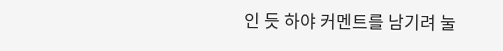인 듯 하야 커멘트를 남기려 눌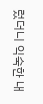렀더니 익숙한 내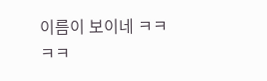이름이 보이네 ㅋㅋ
ㅋㅋ